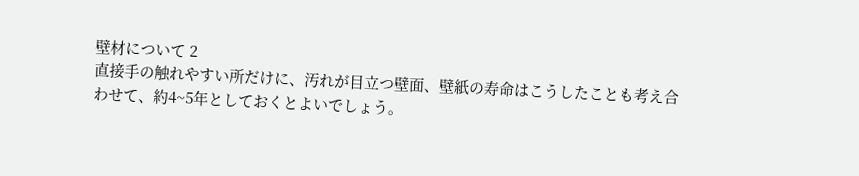壁材について 2
直接手の触れやすい所だけに、汚れが目立つ壁面、壁紙の寿命はこうしたことも考え合わせて、約4~5年としておくとよいでしょう。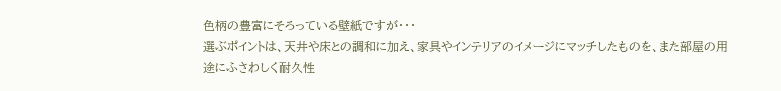色柄の豊富にそろっている壁紙ですが・・・
選ぶポイントは、天井や床との調和に加え、家具やインテリアのイメージにマッチしたものを、また部屋の用途にふさわしく耐久性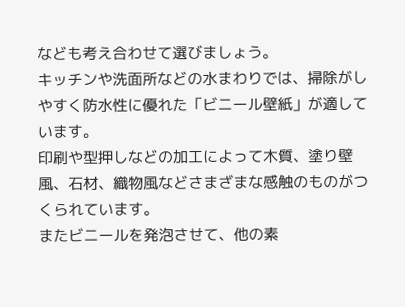なども考え合わせて選びましょう。
キッチンや洗面所などの水まわりでは、掃除がしやすく防水性に優れた「ビニール壁紙」が適しています。
印刷や型押しなどの加工によって木質、塗り壁風、石材、織物風などさまざまな感触のものがつくられています。
またビニールを発泡させて、他の素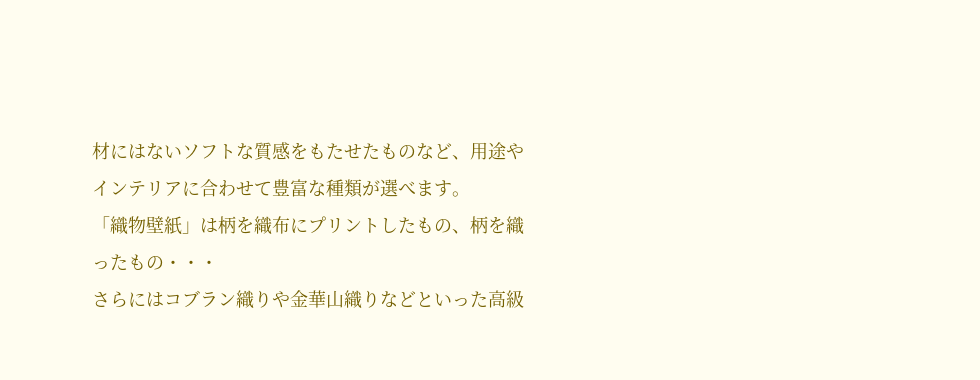材にはないソフトな質感をもたせたものなど、用途やインテリアに合わせて豊富な種類が選べます。
「織物壁紙」は柄を織布にプリントしたもの、柄を織ったもの・・・
さらにはコブラン織りや金華山織りなどといった高級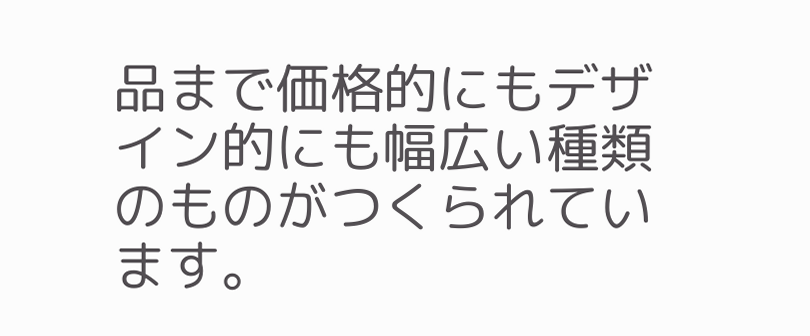品まで価格的にもデザイン的にも幅広い種類のものがつくられています。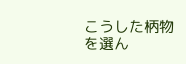こうした柄物を選ん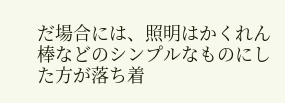だ場合には、照明はかくれん棒などのシンプルなものにした方が落ち着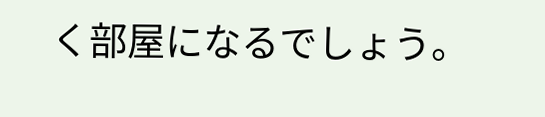く部屋になるでしょう。